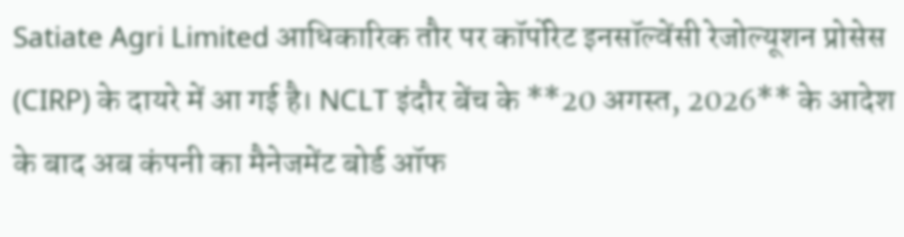Satiate Agri Limited आधिकारिक तौर पर कॉर्पोरेट इनसॉल्वेंसी रेजोल्यूशन प्रोसेस (CIRP) के दायरे में आ गई है। NCLT इंदौर बेंच के **20 अगस्त, 2026** के आदेश के बाद अब कंपनी का मैनेजमेंट बोर्ड ऑफ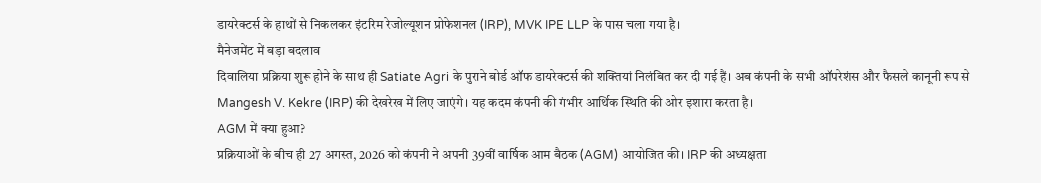डायरेक्टर्स के हाथों से निकलकर इंटरिम रेजोल्यूशन प्रोफेशनल (IRP), MVK IPE LLP के पास चला गया है।
मैनेजमेंट में बड़ा बदलाव
दिवालिया प्रक्रिया शुरू होने के साथ ही Satiate Agri के पुराने बोर्ड ऑफ डायरेक्टर्स की शक्तियां निलंबित कर दी गई हैं। अब कंपनी के सभी ऑपरेशंस और फैसले कानूनी रूप से Mangesh V. Kekre (IRP) की देखरेख में लिए जाएंगे। यह कदम कंपनी की गंभीर आर्थिक स्थिति की ओर इशारा करता है।
AGM में क्या हुआ?
प्रक्रियाओं के बीच ही 27 अगस्त, 2026 को कंपनी ने अपनी 39वीं वार्षिक आम बैठक (AGM) आयोजित की। IRP की अध्यक्षता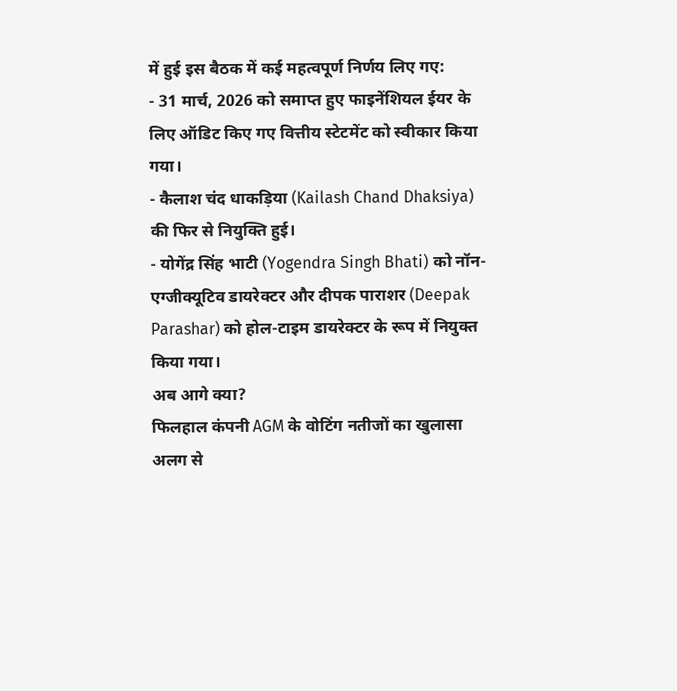में हुई इस बैठक में कई महत्वपूर्ण निर्णय लिए गए:
- 31 मार्च, 2026 को समाप्त हुए फाइनेंशियल ईयर के लिए ऑडिट किए गए वित्तीय स्टेटमेंट को स्वीकार किया गया।
- कैलाश चंद धाकड़िया (Kailash Chand Dhaksiya) की फिर से नियुक्ति हुई।
- योगेंद्र सिंह भाटी (Yogendra Singh Bhati) को नॉन-एग्जीक्यूटिव डायरेक्टर और दीपक पाराशर (Deepak Parashar) को होल-टाइम डायरेक्टर के रूप में नियुक्त किया गया।
अब आगे क्या?
फिलहाल कंपनी AGM के वोटिंग नतीजों का खुलासा अलग से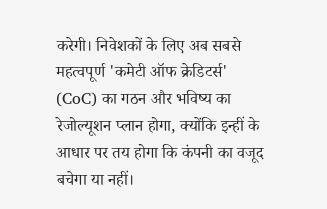करेगी। निवेशकों के लिए अब सबसे महत्वपूर्ण 'कमेटी ऑफ क्रेडिटर्स' (CoC) का गठन और भविष्य का रेजोल्यूशन प्लान होगा, क्योंकि इन्हीं के आधार पर तय होगा कि कंपनी का वजूद बचेगा या नहीं।